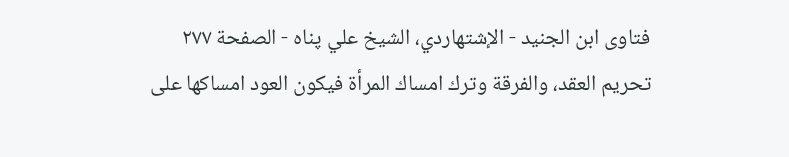فتاوى ابن الجنيد - الإشتهاردي، الشيخ علي پناه - الصفحة ٢٧٧
تحريم العقد، والفرقة وترك امساك المرأة فيكون العود امساكها على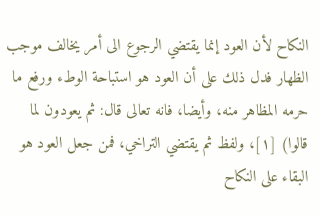النكاح لأن العود إنما يقتضي الرجوع الى أمر يخالف موجب الظهار فدل ذلك على أن العود هو استباحة الوطء ورفع ما حرمه المظاهر منه، وأيضا، فانه تعالى قال: ثم يعودون لما قالوا) [١]، ولفظ ثم يقتضي التراخي، فمن جعل العود هو البقاء على النكاح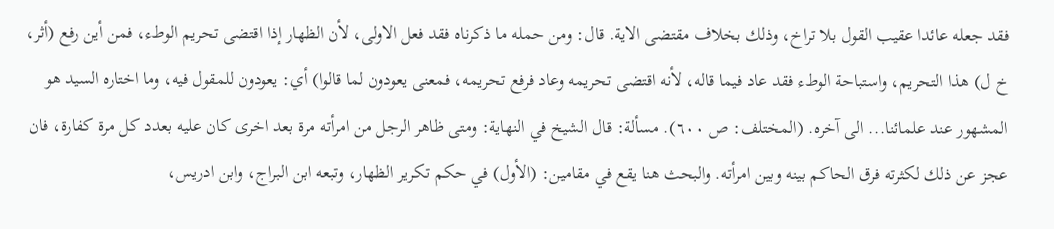فقد جعله عائدا عقيب القول بلا تراخ، وذلك بخلاف مقتضى الاية. قال: ومن حمله ما ذكرناه فقد فعل الاولى، لأن الظهار إذا اقتضى تحريم الوطء، فمن أين رفع (أثر، خ ل) هذا التحريم، واستباحة الوطء فقد عاد فيما قاله، لأنه اقتضى تحريمه وعاد فرفع تحريمه، فمعنى يعودون لما قالوا) أي: يعودون للمقول فيه، وما اختاره السيد هو المشهور عند علمائنا... الى آخره. (المختلف: ص ٦٠٠). مسألة: قال الشيخ في النهاية: ومتى ظاهر الرجل من امرأته مرة بعد اخرى كان عليه بعدد كل مرة كفارة، فان عجز عن ذلك لكثرته فرق الحاكم بينه وبين امرأته. والبحث هنا يقع في مقامين: (الأول) في حكم تكرير الظهار، وتبعه ابن البراج، وابن ادريس،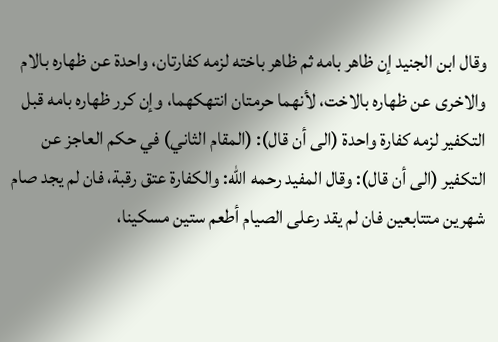وقال ابن الجنيد إن ظاهر بامه ثم ظاهر باخته لزمه كفارتان، واحدة عن ظهاره بالام والاخرى عن ظهاره بالاخت، لأنهما حرمتان انتهكهما، وإن كرر ظهاره بامه قبل التكفير لزمه كفارة واحدة (الى أن قال): (المقام الثاني) في حكم العاجز عن التكفير (الى أن قال): وقال المفيد رحمه الله: والكفارة عتق رقبة، فان لم يجد صام شهرين متتابعين فان لم يقد رعلى الصيام أطعم ستين مسكينا،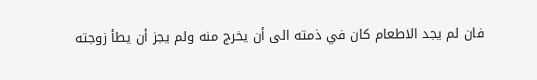فان لم يجد الاطعام كان في ذمته الى أن يخرج منه ولم يجز أن يطأ زوجته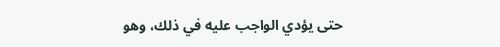حتى يؤدي الواجب عليه في ذلك، وهو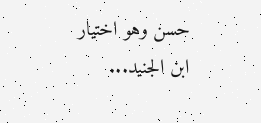حسن وهو اختيار ابن الجنيد...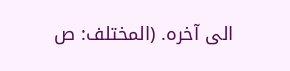الى آخره. (المختلف: ص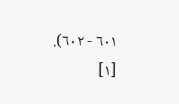٦٠١ - ٦٠٢).
[١]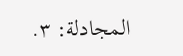المجادلة: ٣.